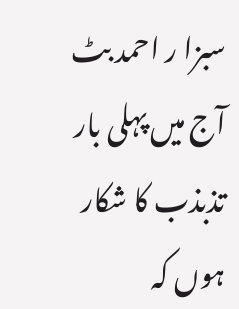سبزا ر احمد بٹ
آج میں پہلی بار تذبذب کا شکار ہوں کہ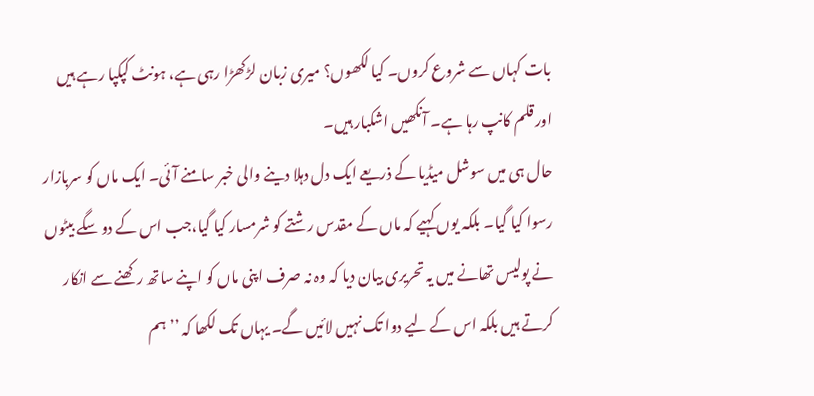بات کہاں سے شروع کروں۔ کیا لکھوں؟ میری زبان لڑکھڑا رہی ہے، ہونٹ کپکپا رہے ہیں اور قلم کانپ رہا ہے۔ آنکھیں اشکبار ہیں۔
حال ہی میں سوشل میڈیا کے ذریعے ایک دل دہلا دینے والی خبر سامنے آئی۔ ایک ماں کو سربازار رسوا کیا گیا۔ بلکہ یوں کہیے کہ ماں کے مقدس رشتے کو شرمسار کیا گیا،جب اس کے دو سگے بیٹوں نے پولیس تھانے میں یہ تحریری بیان دیا کہ وہ نہ صرف اپنی ماں کو اپنے ساتھ رکھنے سے انکار کرتے ہیں بلکہ اس کے لیے دوا تک نہیں لائیں گے۔ یہاں تک لکھا کہ ’’ہم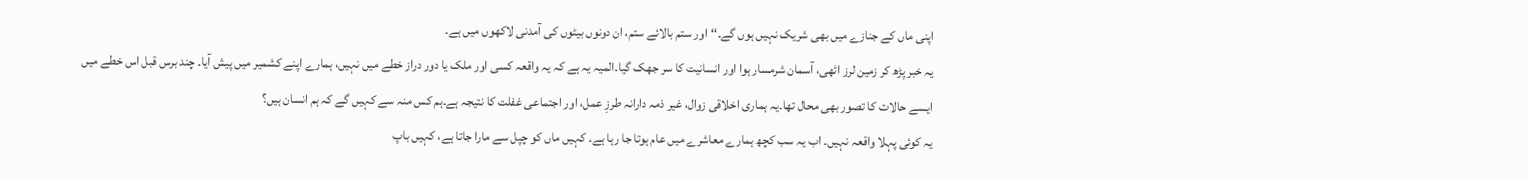اپنی ماں کے جنازے میں بھی شریک نہیں ہوں گے۔‘‘اور ستم بالائے ستم، ان دونوں بیٹوں کی آمدنی لاکھوں میں ہے۔
یہ خبر پڑھ کر زمین لرز اٹھی، آسمان شرمسار ہوا اور انسانیت کا سر جھک گیا۔المیہ یہ ہے کہ یہ واقعہ کسی اور ملک یا دور دراز خطے میں نہیں، ہمارے اپنے کشمیر میں پیش آیا۔ چند برس قبل اس خطے میں ایسے حالات کا تصور بھی محال تھا۔یہ ہماری اخلاقی زوال، غیر ذمہ دارانہ طرزِ عمل، اور اجتماعی غفلت کا نتیجہ ہے۔ہم کس منہ سے کہیں گے کہ ہم انسان ہیں؟
یہ کوئی پہلا واقعہ نہیں۔ اب یہ سب کچھ ہمارے معاشرے میں عام ہوتا جا رہا ہے۔ کہیں ماں کو چپل سے مارا جاتا ہے، کہیں باپ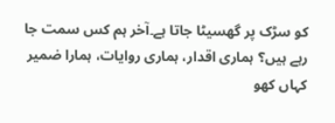کو سڑک پر گھسیٹا جاتا ہے۔آخر ہم کس سمت جا رہے ہیں؟ ہماری اقدار، ہماری روایات، ہمارا ضمیر کہاں کھو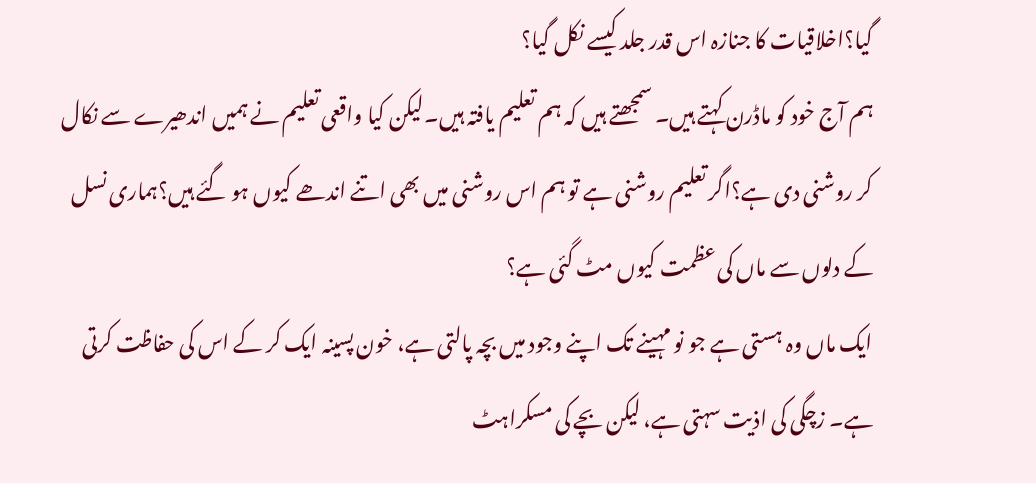گیا؟اخلاقیات کا جنازہ اس قدر جلد کیسے نکل گیا؟
ہم آج خود کو ماڈرن کہتے ہیں۔ سمجھتے ہیں کہ ہم تعلیم یافتہ ہیں۔لیکن کیا واقعی تعلیم نے ہمیں اندھیرے سے نکال کر روشنی دی ہے؟اگر تعلیم روشنی ہے تو ہم اس روشنی میں بھی اتنے اندھے کیوں ہو گئے ہیں؟ہماری نسل کے دلوں سے ماں کی عظمت کیوں مٹ گئی ہے؟
ایک ماں وہ ہستی ہے جو نو مہینے تک اپنے وجود میں بچہ پالتی ہے، خون پسینہ ایک کر کے اس کی حفاظت کرتی ہے۔ زچگی کی اذیت سہتی ہے، لیکن بچے کی مسکراہٹ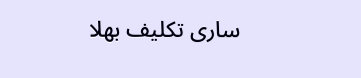ساری تکلیف بھلا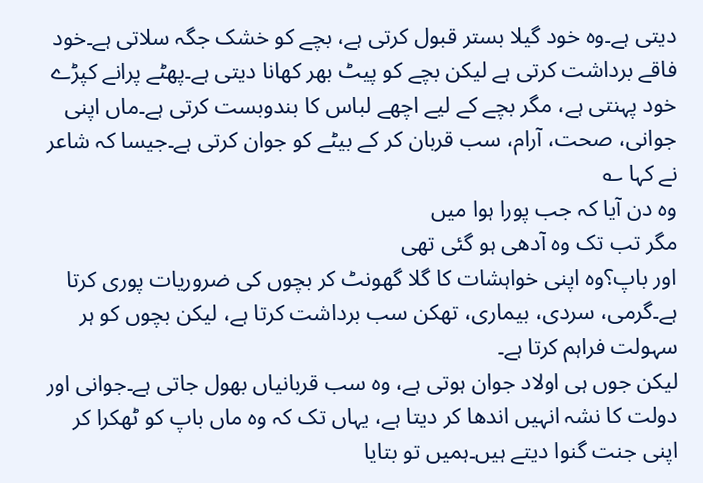دیتی ہے۔وہ خود گیلا بستر قبول کرتی ہے، بچے کو خشک جگہ سلاتی ہے۔خود فاقے برداشت کرتی ہے لیکن بچے کو پیٹ بھر کھانا دیتی ہے۔پھٹے پرانے کپڑے خود پہنتی ہے، مگر بچے کے لیے اچھے لباس کا بندوبست کرتی ہے۔ماں اپنی جوانی، صحت، آرام، سب قربان کر کے بیٹے کو جوان کرتی ہے۔جیسا کہ شاعر نے کہا ؎
وہ دن آیا کہ جب پورا ہوا میں
مگر تب تک وہ آدھی ہو گئی تھی
اور باپ؟وہ اپنی خواہشات کا گلا گھونٹ کر بچوں کی ضروریات پوری کرتا ہے۔گرمی، سردی، بیماری، تھکن سب برداشت کرتا ہے، لیکن بچوں کو ہر سہولت فراہم کرتا ہے۔
لیکن جوں ہی اولاد جوان ہوتی ہے، وہ سب قربانیاں بھول جاتی ہے۔جوانی اور دولت کا نشہ انہیں اندھا کر دیتا ہے، یہاں تک کہ وہ ماں باپ کو ٹھکرا کر اپنی جنت گنوا دیتے ہیں۔ہمیں تو بتایا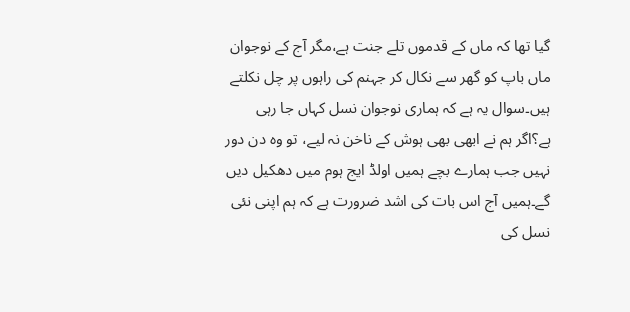گیا تھا کہ ماں کے قدموں تلے جنت ہے،مگر آج کے نوجوان ماں باپ کو گھر سے نکال کر جہنم کی راہوں پر چل نکلتے ہیں۔سوال یہ ہے کہ ہماری نوجوان نسل کہاں جا رہی ہے؟اگر ہم نے ابھی بھی ہوش کے ناخن نہ لیے، تو وہ دن دور نہیں جب ہمارے بچے ہمیں اولڈ ایج ہوم میں دھکیل دیں گے۔ہمیں آج اس بات کی اشد ضرورت ہے کہ ہم اپنی نئی نسل کی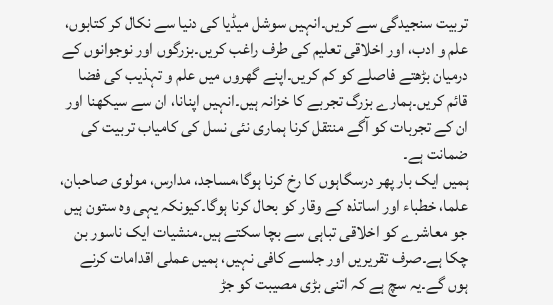تربیت سنجیدگی سے کریں۔انہیں سوشل میڈیا کی دنیا سے نکال کر کتابوں، علم و ادب، اور اخلاقی تعلیم کی طرف راغب کریں۔بزرگوں اور نوجوانوں کے درمیان بڑھتے فاصلے کو کم کریں۔اپنے گھروں میں علم و تہذیب کی فضا قائم کریں۔ہمارے بزرگ تجربے کا خزانہ ہیں۔انہیں اپنانا، ان سے سیکھنا اور ان کے تجربات کو آگے منتقل کرنا ہماری نئی نسل کی کامیاب تربیت کی ضمانت ہے۔
ہمیں ایک بار پھر درسگاہوں کا رخ کرنا ہوگا،مساجد، مدارس، مولوی صاحبان، علما، خطباء اور اساتذہ کے وقار کو بحال کرنا ہوگا۔کیونکہ یہی وہ ستون ہیں جو معاشرے کو اخلاقی تباہی سے بچا سکتے ہیں۔منشیات ایک ناسور بن چکا ہے۔صرف تقریریں اور جلسے کافی نہیں، ہمیں عملی اقدامات کرنے ہوں گے۔یہ سچ ہے کہ اتنی بڑی مصیبت کو جڑ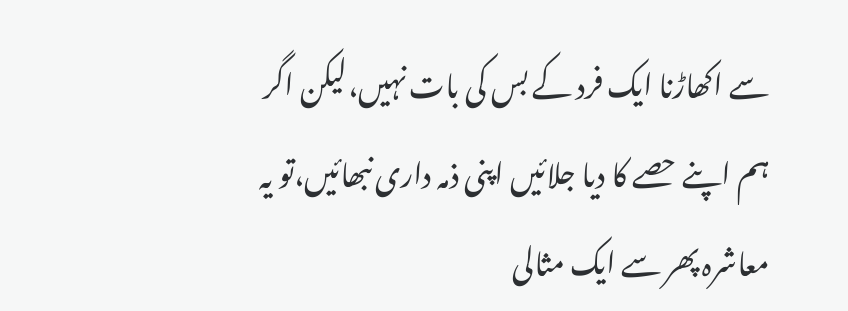سے اکھاڑنا ایک فرد کے بس کی بات نہیں،لیکن اگر ہم اپنے حصے کا دیا جلائیں اپنی ذمہ داری نبھائیں،تو یہ معاشرہ پھر سے ایک مثالی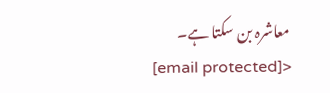معاشرہ بن سکتا ہے۔
[email protected]>